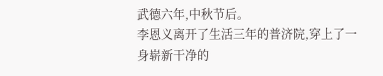武德六年,中秋节后。
李恩义离开了生活三年的普济院,穿上了一身崭新干净的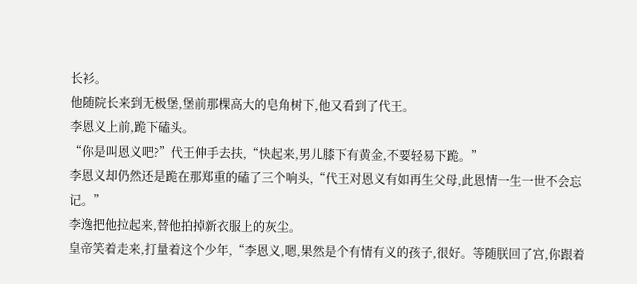长衫。
他随院长来到无极堡,堡前那棵高大的皂角树下,他又看到了代王。
李恩义上前,跪下磕头。
“你是叫恩义吧?”代王伸手去扶,“快起来,男儿膝下有黄金,不要轻易下跪。”
李恩义却仍然还是跪在那郑重的磕了三个响头,“代王对恩义有如再生父母,此恩情一生一世不会忘记。”
李逸把他拉起来,替他拍掉新衣服上的灰尘。
皇帝笑着走来,打量着这个少年,“李恩义,嗯,果然是个有情有义的孩子,很好。等随朕回了宫,你跟着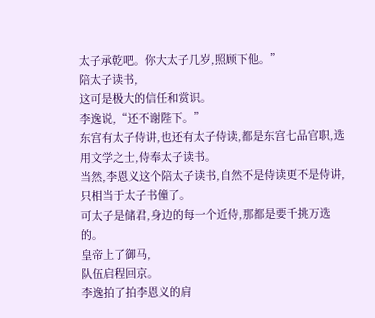太子承乾吧。你大太子几岁,照顾下他。”
陪太子读书,
这可是极大的信任和赏识。
李逸说,“还不谢陛下。”
东宫有太子侍讲,也还有太子侍读,都是东宫七品官职,选用文学之士,侍奉太子读书。
当然,李恩义这个陪太子读书,自然不是侍读更不是侍讲,只相当于太子书僮了。
可太子是储君,身边的每一个近侍,那都是要千挑万选的。
皇帝上了御马,
队伍启程回京。
李逸拍了拍李恩义的肩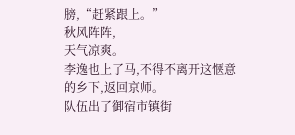膀,“赶紧跟上。”
秋风阵阵,
天气凉爽。
李逸也上了马,不得不离开这惬意的乡下,返回京师。
队伍出了御宿市镇街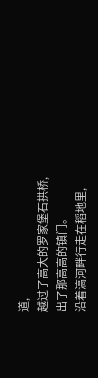道,
越过了高大的罗家堡石拱桥,
出了那高高的镇门。
沿着滈河畔行走在稻地里,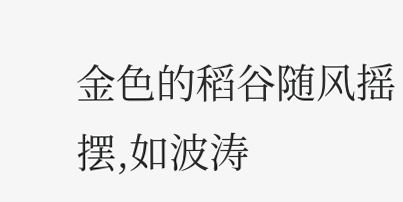金色的稻谷随风摇摆,如波涛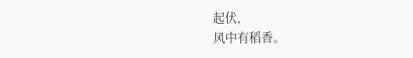起伏,
风中有稻香。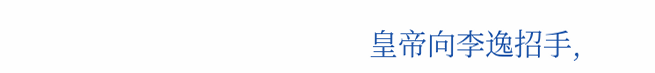皇帝向李逸招手,